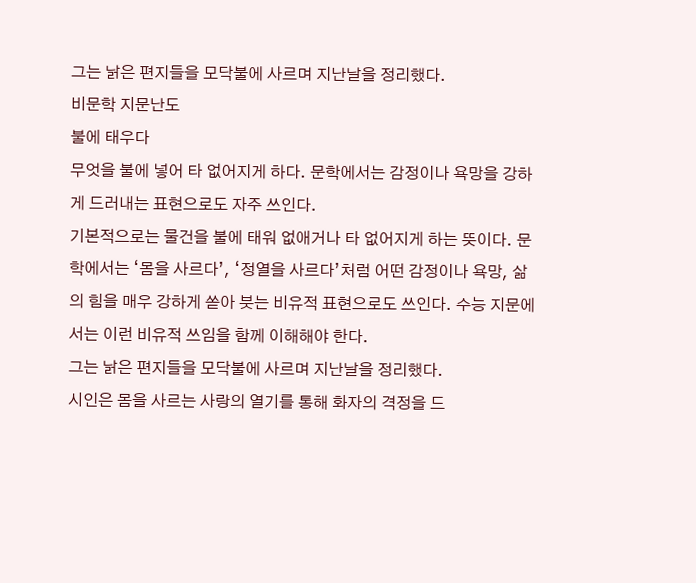그는 낡은 편지들을 모닥불에 사르며 지난날을 정리했다.
비문학 지문난도
불에 태우다
무엇을 불에 넣어 타 없어지게 하다. 문학에서는 감정이나 욕망을 강하게 드러내는 표현으로도 자주 쓰인다.
기본적으로는 물건을 불에 태워 없애거나 타 없어지게 하는 뜻이다. 문학에서는 ‘몸을 사르다’, ‘정열을 사르다’처럼 어떤 감정이나 욕망, 삶의 힘을 매우 강하게 쏟아 붓는 비유적 표현으로도 쓰인다. 수능 지문에서는 이런 비유적 쓰임을 함께 이해해야 한다.
그는 낡은 편지들을 모닥불에 사르며 지난날을 정리했다.
시인은 몸을 사르는 사랑의 열기를 통해 화자의 격정을 드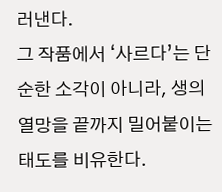러낸다.
그 작품에서 ‘사르다’는 단순한 소각이 아니라, 생의 열망을 끝까지 밀어붙이는 태도를 비유한다.